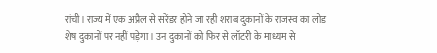रांची। राज्य में एक अप्रैल से सरेंडर होने जा रही शराब दुकानों के राजस्व का लोड शेष दुकानों पर नहीं पड़ेगा। उन दुकानों को फिर से लॉटरी के माध्यम से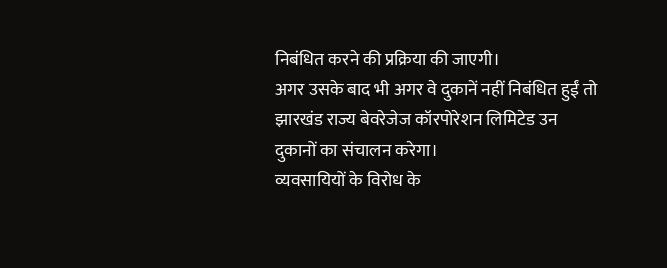निबंधित करने की प्रक्रिया की जाएगी।
अगर उसके बाद भी अगर वे दुकानें नहीं निबंधित हुईं तो झारखंड राज्य बेवरेजेज कॉरपोरेशन लिमिटेड उन दुकानों का संचालन करेगा।
व्यवसायियों के विरोध के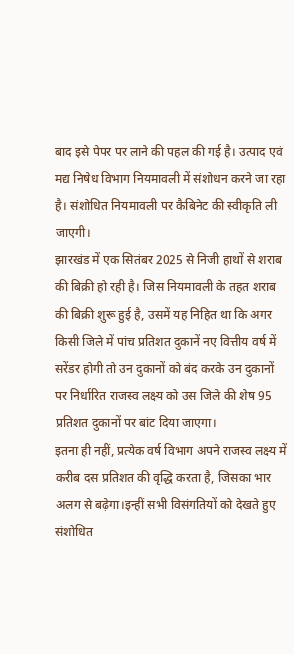बाद इसे पेपर पर लाने की पहल की गई है। उत्पाद एवं मद्य निषेध विभाग नियमावली में संशोधन करने जा रहा है। संशोधित नियमावली पर कैबिनेट की स्वीकृति ली जाएगी।
झारखंड में एक सितंबर 2025 से निजी हाथों से शराब की बिक्री हो रही है। जिस नियमावली के तहत शराब की बिक्री शुरू हुई है, उसमें यह निहित था कि अगर किसी जिले में पांच प्रतिशत दुकानें नए वित्तीय वर्ष में सरेंडर होगी तो उन दुकानों को बंद करके उन दुकानों पर निर्धारित राजस्व लक्ष्य को उस जिले की शेष 95 प्रतिशत दुकानों पर बांट दिया जाएगा।
इतना ही नहीं, प्रत्येक वर्ष विभाग अपने राजस्व लक्ष्य में करीब दस प्रतिशत की वृद्धि करता है, जिसका भार अलग से बढ़ेगा।इन्हीं सभी विसंगतियों को देखते हुए संशोधित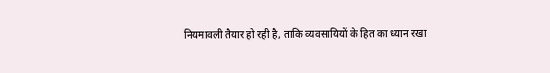नियमावली तैयार हो रही है, ताकि व्यवसायियों के हित का ध्यान रखा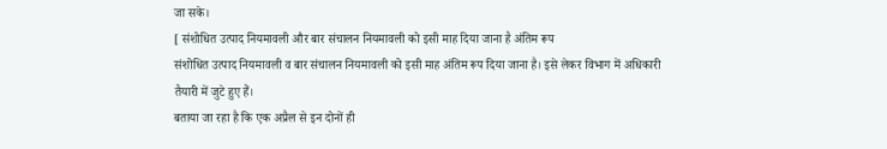जा सके।
[ संशोधित उत्पाद नियमावली और बार संचालन नियमावली को इसी माह दिया जाना है अंतिम रूप
संशोधित उत्पाद नियमावली व बार संचालन नियमावली को इसी माह अंतिम रूप दिया जाना है। इसे लेकर विभाग में अधिकारी तैयारी में जुटे हुए हैं।
बताया जा रहा है कि एक अप्रैल से इन दोनों ही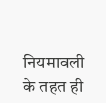नियमावली के तहत ही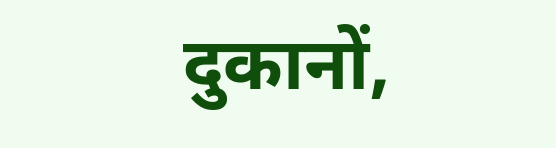दुकानों,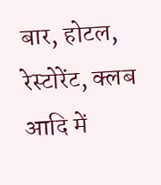बार, होटल, रेस्टोरेंट, क्लब आदि में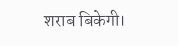शराब बिकेगी।